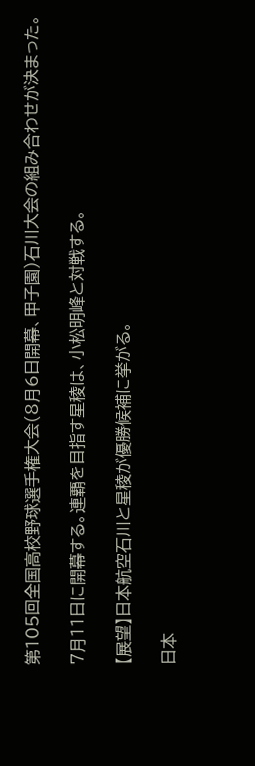第105回全国高校野球選手権大会(8月6日開幕、甲子園)石川大会の組み合わせが決まった。

7月11日に開幕する。連覇を目指す星稜は、小松明峰と対戦する。

【展望】日本航空石川と星稜が優勝候補に挙がる。

日本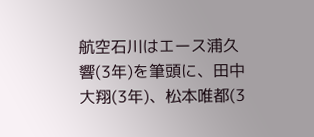航空石川はエース浦久響(3年)を筆頭に、田中大翔(3年)、松本唯都(3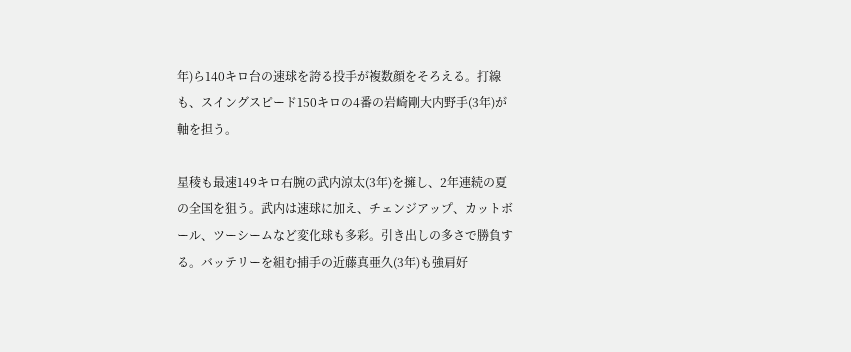年)ら140キロ台の速球を誇る投手が複数顔をそろえる。打線も、スイングスピード150キロの4番の岩崎剛大内野手(3年)が軸を担う。

星稜も最速149キロ右腕の武内涼太(3年)を擁し、2年連続の夏の全国を狙う。武内は速球に加え、チェンジアップ、カットボール、ツーシームなど変化球も多彩。引き出しの多さで勝負する。バッテリーを組む捕手の近藤真亜久(3年)も強肩好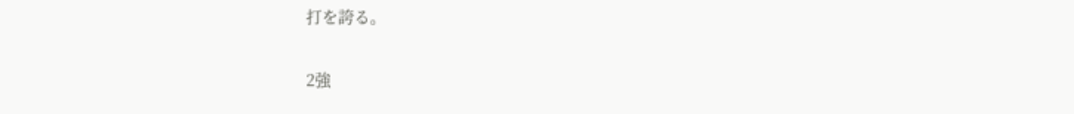打を誇る。

2強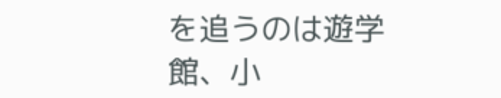を追うのは遊学館、小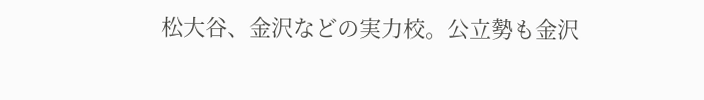松大谷、金沢などの実力校。公立勢も金沢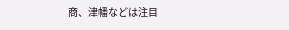商、津幡などは注目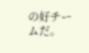の好チームだ。